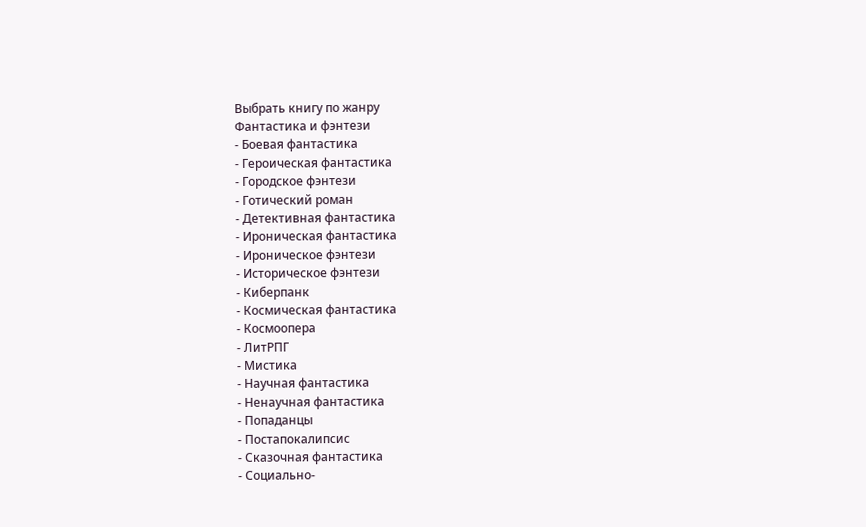Выбрать книгу по жанру
Фантастика и фэнтези
- Боевая фантастика
- Героическая фантастика
- Городское фэнтези
- Готический роман
- Детективная фантастика
- Ироническая фантастика
- Ироническое фэнтези
- Историческое фэнтези
- Киберпанк
- Космическая фантастика
- Космоопера
- ЛитРПГ
- Мистика
- Научная фантастика
- Ненаучная фантастика
- Попаданцы
- Постапокалипсис
- Сказочная фантастика
- Социально-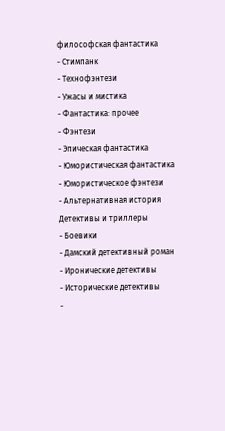философская фантастика
- Стимпанк
- Технофэнтези
- Ужасы и мистика
- Фантастика: прочее
- Фэнтези
- Эпическая фантастика
- Юмористическая фантастика
- Юмористическое фэнтези
- Альтернативная история
Детективы и триллеры
- Боевики
- Дамский детективный роман
- Иронические детективы
- Исторические детективы
-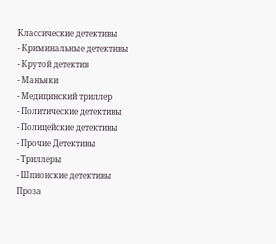Классические детективы
- Криминальные детективы
- Крутой детектив
- Маньяки
- Медицинский триллер
- Политические детективы
- Полицейские детективы
- Прочие Детективы
- Триллеры
- Шпионские детективы
Проза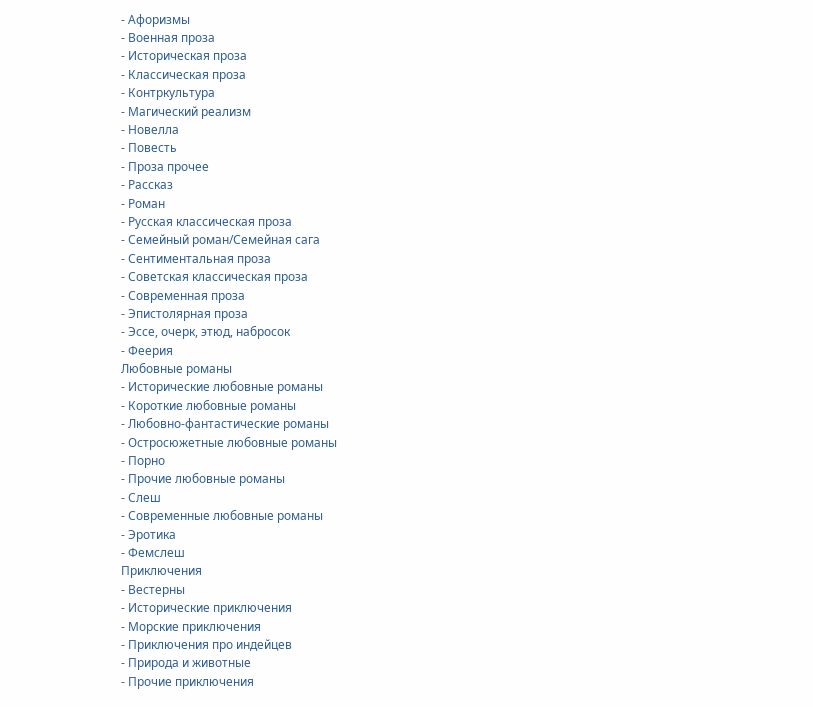- Афоризмы
- Военная проза
- Историческая проза
- Классическая проза
- Контркультура
- Магический реализм
- Новелла
- Повесть
- Проза прочее
- Рассказ
- Роман
- Русская классическая проза
- Семейный роман/Семейная сага
- Сентиментальная проза
- Советская классическая проза
- Современная проза
- Эпистолярная проза
- Эссе, очерк, этюд, набросок
- Феерия
Любовные романы
- Исторические любовные романы
- Короткие любовные романы
- Любовно-фантастические романы
- Остросюжетные любовные романы
- Порно
- Прочие любовные романы
- Слеш
- Современные любовные романы
- Эротика
- Фемслеш
Приключения
- Вестерны
- Исторические приключения
- Морские приключения
- Приключения про индейцев
- Природа и животные
- Прочие приключения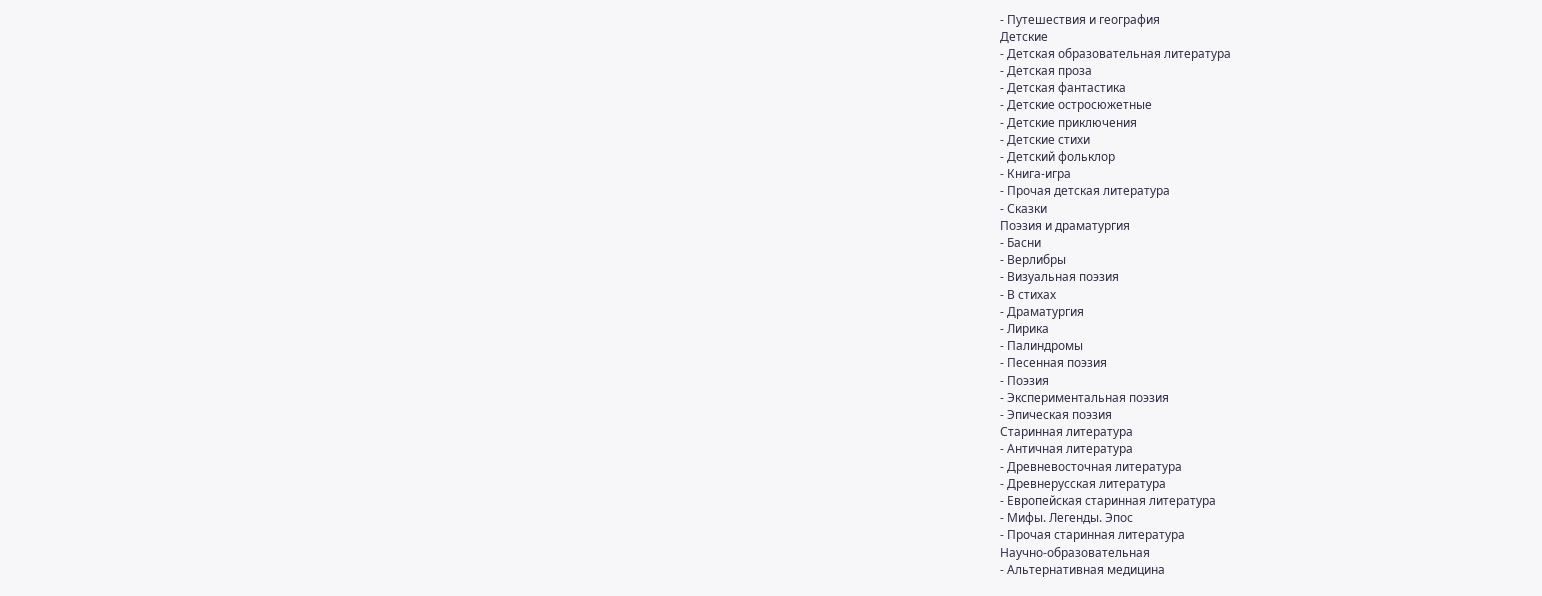- Путешествия и география
Детские
- Детская образовательная литература
- Детская проза
- Детская фантастика
- Детские остросюжетные
- Детские приключения
- Детские стихи
- Детский фольклор
- Книга-игра
- Прочая детская литература
- Сказки
Поэзия и драматургия
- Басни
- Верлибры
- Визуальная поэзия
- В стихах
- Драматургия
- Лирика
- Палиндромы
- Песенная поэзия
- Поэзия
- Экспериментальная поэзия
- Эпическая поэзия
Старинная литература
- Античная литература
- Древневосточная литература
- Древнерусская литература
- Европейская старинная литература
- Мифы. Легенды. Эпос
- Прочая старинная литература
Научно-образовательная
- Альтернативная медицина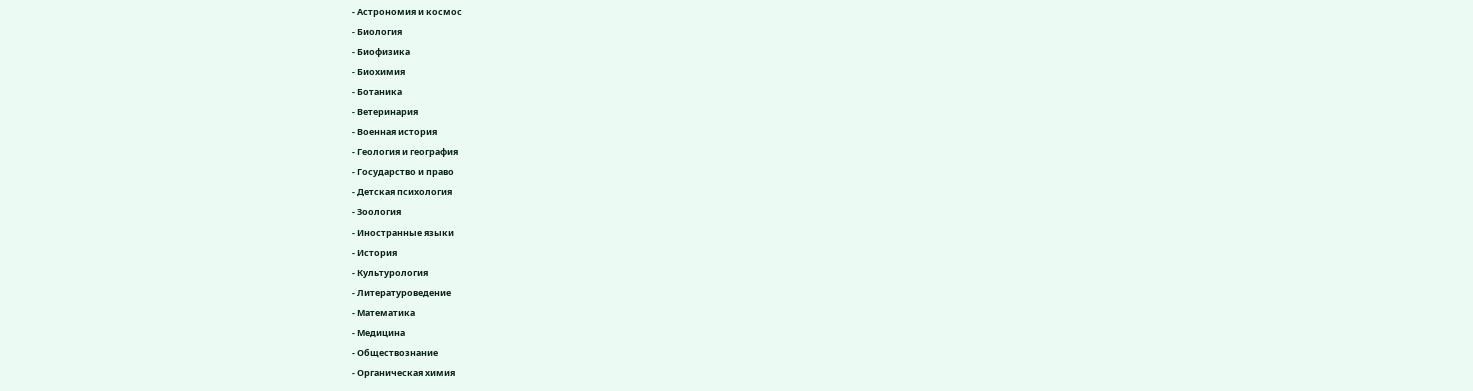- Астрономия и космос
- Биология
- Биофизика
- Биохимия
- Ботаника
- Ветеринария
- Военная история
- Геология и география
- Государство и право
- Детская психология
- Зоология
- Иностранные языки
- История
- Культурология
- Литературоведение
- Математика
- Медицина
- Обществознание
- Органическая химия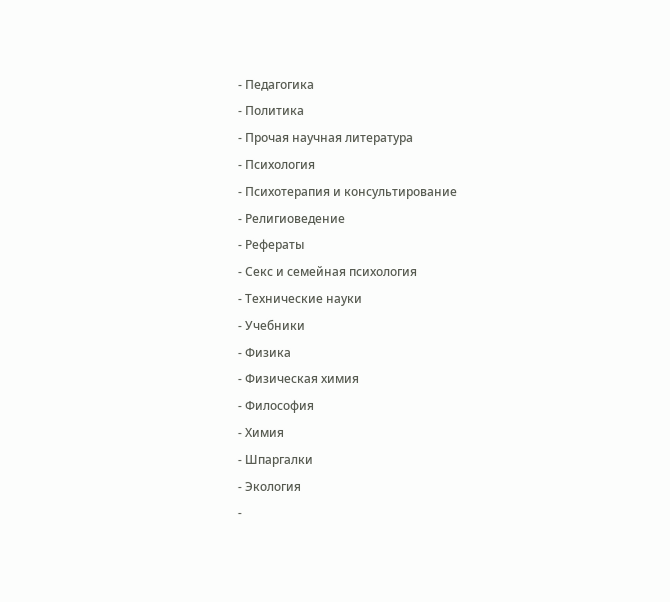- Педагогика
- Политика
- Прочая научная литература
- Психология
- Психотерапия и консультирование
- Религиоведение
- Рефераты
- Секс и семейная психология
- Технические науки
- Учебники
- Физика
- Физическая химия
- Философия
- Химия
- Шпаргалки
- Экология
-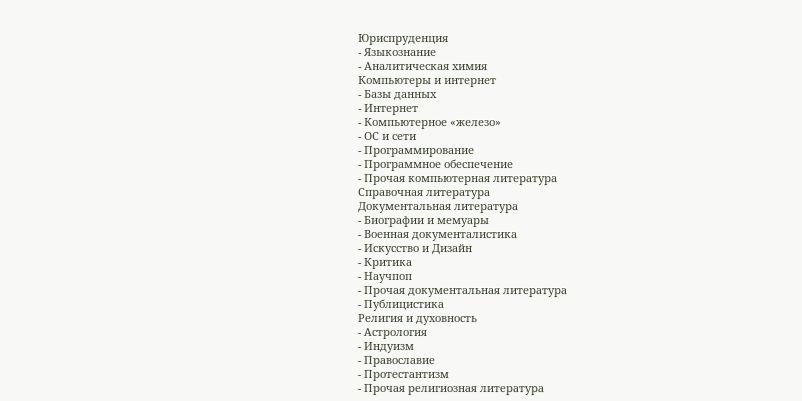Юриспруденция
- Языкознание
- Аналитическая химия
Компьютеры и интернет
- Базы данных
- Интернет
- Компьютерное «железо»
- ОС и сети
- Программирование
- Программное обеспечение
- Прочая компьютерная литература
Справочная литература
Документальная литература
- Биографии и мемуары
- Военная документалистика
- Искусство и Дизайн
- Критика
- Научпоп
- Прочая документальная литература
- Публицистика
Религия и духовность
- Астрология
- Индуизм
- Православие
- Протестантизм
- Прочая религиозная литература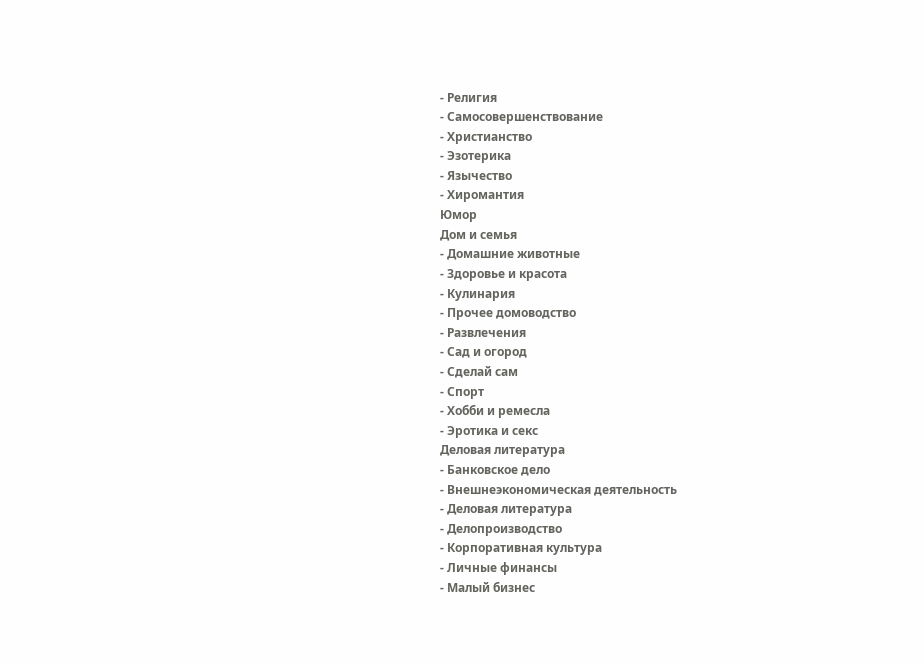- Религия
- Самосовершенствование
- Христианство
- Эзотерика
- Язычество
- Хиромантия
Юмор
Дом и семья
- Домашние животные
- Здоровье и красота
- Кулинария
- Прочее домоводство
- Развлечения
- Сад и огород
- Сделай сам
- Спорт
- Хобби и ремесла
- Эротика и секс
Деловая литература
- Банковское дело
- Внешнеэкономическая деятельность
- Деловая литература
- Делопроизводство
- Корпоративная культура
- Личные финансы
- Малый бизнес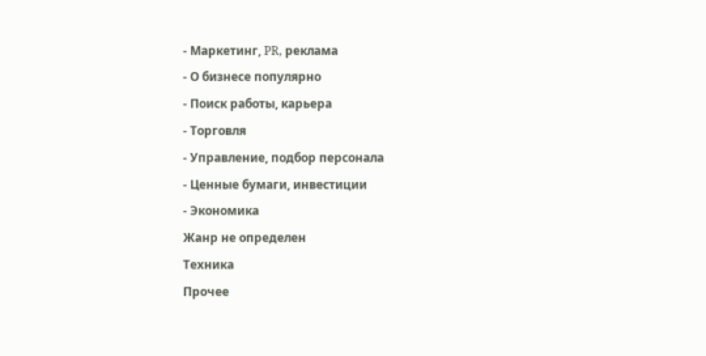- Маркетинг, PR, реклама
- О бизнесе популярно
- Поиск работы, карьера
- Торговля
- Управление, подбор персонала
- Ценные бумаги, инвестиции
- Экономика
Жанр не определен
Техника
Прочее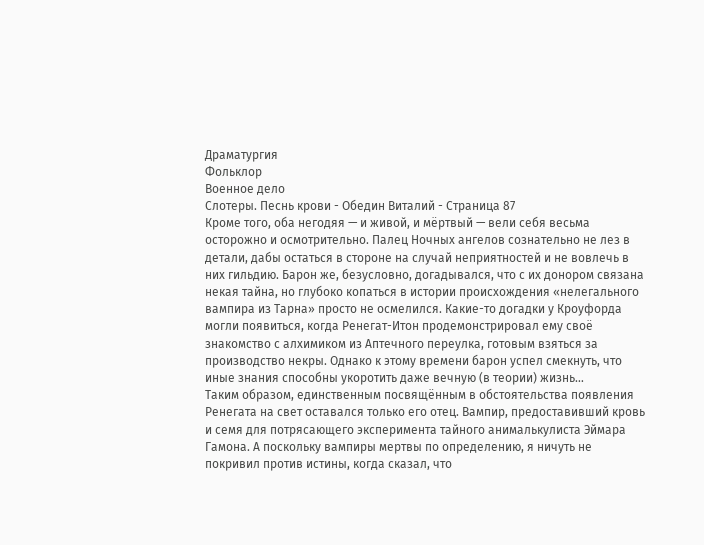Драматургия
Фольклор
Военное дело
Слотеры. Песнь крови - Обедин Виталий - Страница 87
Кроме того, оба негодяя — и живой, и мёртвый — вели себя весьма осторожно и осмотрительно. Палец Ночных ангелов сознательно не лез в детали, дабы остаться в стороне на случай неприятностей и не вовлечь в них гильдию. Барон же, безусловно, догадывался, что с их донором связана некая тайна, но глубоко копаться в истории происхождения «нелегального вампира из Тарна» просто не осмелился. Какие-то догадки у Кроуфорда могли появиться, когда Ренегат-Итон продемонстрировал ему своё знакомство с алхимиком из Аптечного переулка, готовым взяться за производство некры. Однако к этому времени барон успел смекнуть, что иные знания способны укоротить даже вечную (в теории) жизнь…
Таким образом, единственным посвящённым в обстоятельства появления Ренегата на свет оставался только его отец. Вампир, предоставивший кровь и семя для потрясающего эксперимента тайного анималькулиста Эймара Гамона. А поскольку вампиры мертвы по определению, я ничуть не покривил против истины, когда сказал, что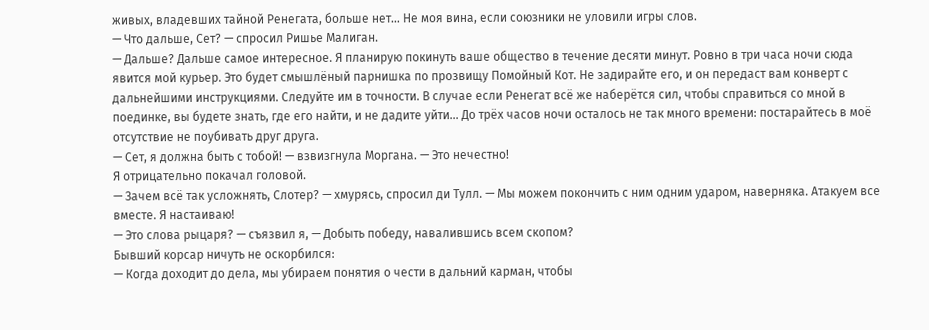живых, владевших тайной Ренегата, больше нет… Не моя вина, если союзники не уловили игры слов.
— Что дальше, Сет? — спросил Ришье Малиган.
— Дальше? Дальше самое интересное. Я планирую покинуть ваше общество в течение десяти минут. Ровно в три часа ночи сюда явится мой курьер. Это будет смышлёный парнишка по прозвищу Помойный Кот. Не задирайте его, и он передаст вам конверт с дальнейшими инструкциями. Следуйте им в точности. В случае если Ренегат всё же наберётся сил, чтобы справиться со мной в поединке, вы будете знать, где его найти, и не дадите уйти… До трёх часов ночи осталось не так много времени: постарайтесь в моё отсутствие не поубивать друг друга.
— Сет, я должна быть с тобой! — взвизгнула Моргана. — Это нечестно!
Я отрицательно покачал головой.
— Зачем всё так усложнять, Слотер? — хмурясь, спросил ди Тулл. — Мы можем покончить с ним одним ударом, наверняка. Атакуем все вместе. Я настаиваю!
— Это слова рыцаря? — съязвил я, — Добыть победу, навалившись всем скопом?
Бывший корсар ничуть не оскорбился:
— Когда доходит до дела, мы убираем понятия о чести в дальний карман, чтобы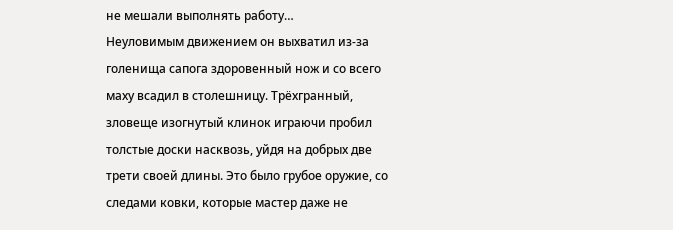не мешали выполнять работу…
Неуловимым движением он выхватил из-за голенища сапога здоровенный нож и со всего маху всадил в столешницу. Трёхгранный, зловеще изогнутый клинок играючи пробил толстые доски насквозь, уйдя на добрых две трети своей длины. Это было грубое оружие, со следами ковки, которые мастер даже не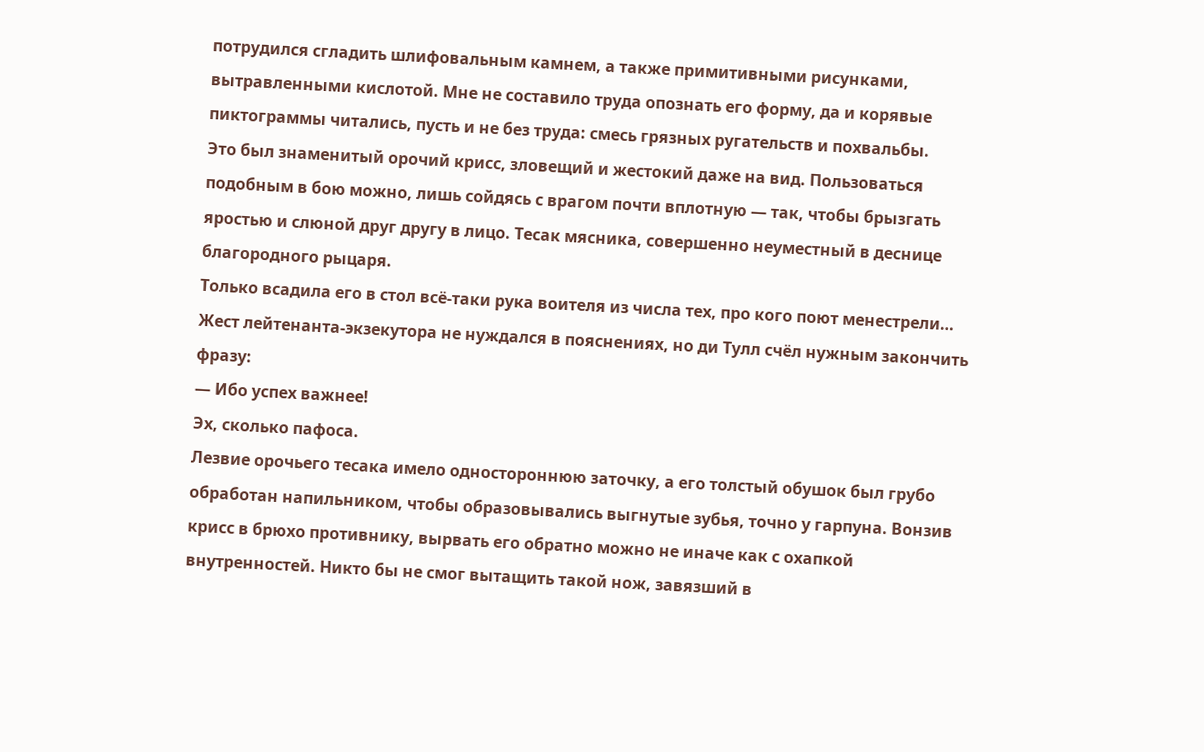потрудился сгладить шлифовальным камнем, а также примитивными рисунками, вытравленными кислотой. Мне не составило труда опознать его форму, да и корявые пиктограммы читались, пусть и не без труда: смесь грязных ругательств и похвальбы.
Это был знаменитый орочий крисс, зловещий и жестокий даже на вид. Пользоваться подобным в бою можно, лишь сойдясь с врагом почти вплотную — так, чтобы брызгать яростью и слюной друг другу в лицо. Тесак мясника, совершенно неуместный в деснице благородного рыцаря.
Только всадила его в стол всё-таки рука воителя из числа тех, про кого поют менестрели…
Жест лейтенанта-экзекутора не нуждался в пояснениях, но ди Тулл счёл нужным закончить фразу:
— Ибо успех важнее!
Эх, сколько пафоса.
Лезвие орочьего тесака имело одностороннюю заточку, а его толстый обушок был грубо обработан напильником, чтобы образовывались выгнутые зубья, точно у гарпуна. Вонзив крисс в брюхо противнику, вырвать его обратно можно не иначе как с охапкой внутренностей. Никто бы не смог вытащить такой нож, завязший в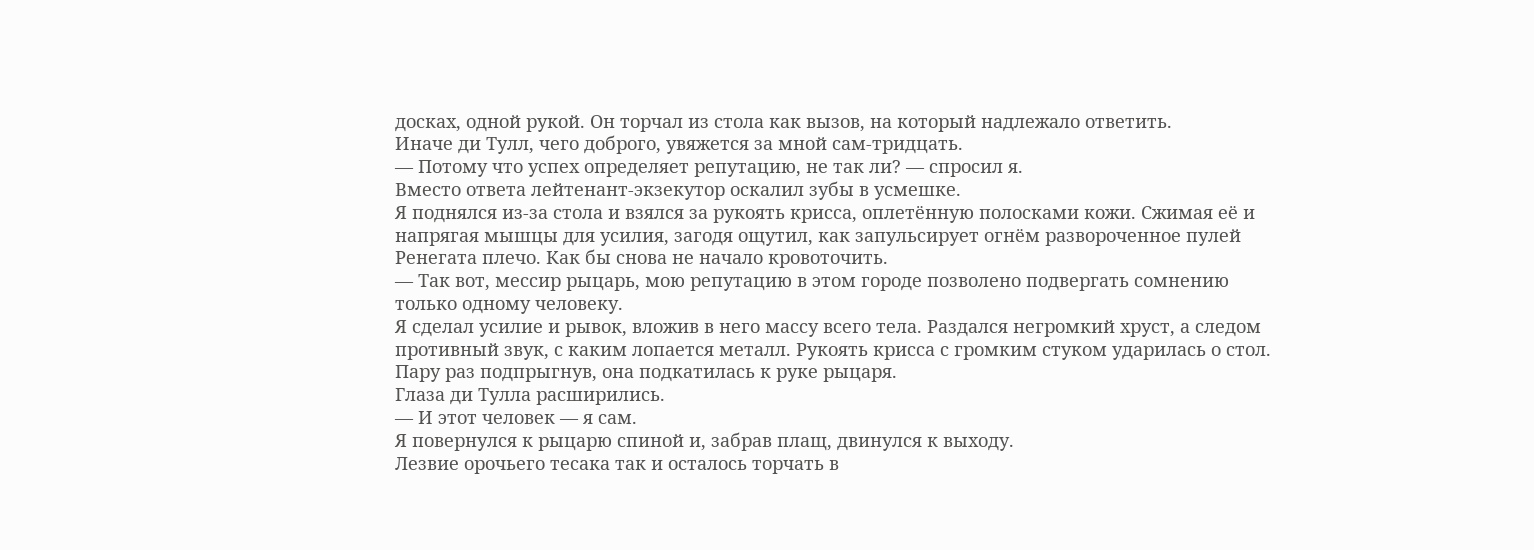досках, одной рукой. Он торчал из стола как вызов, на который надлежало ответить.
Иначе ди Тулл, чего доброго, увяжется за мной сам-тридцать.
— Потому что успех определяет репутацию, не так ли? — спросил я.
Вместо ответа лейтенант-экзекутор оскалил зубы в усмешке.
Я поднялся из-за стола и взялся за рукоять крисса, оплетённую полосками кожи. Сжимая её и напрягая мышцы для усилия, загодя ощутил, как запульсирует огнём развороченное пулей Ренегата плечо. Как бы снова не начало кровоточить.
— Так вот, мессир рыцарь, мою репутацию в этом городе позволено подвергать сомнению только одному человеку.
Я сделал усилие и рывок, вложив в него массу всего тела. Раздался негромкий хруст, а следом противный звук, с каким лопается металл. Рукоять крисса с громким стуком ударилась о стол. Пару раз подпрыгнув, она подкатилась к руке рыцаря.
Глаза ди Тулла расширились.
— И этот человек — я сам.
Я повернулся к рыцарю спиной и, забрав плащ, двинулся к выходу.
Лезвие орочьего тесака так и осталось торчать в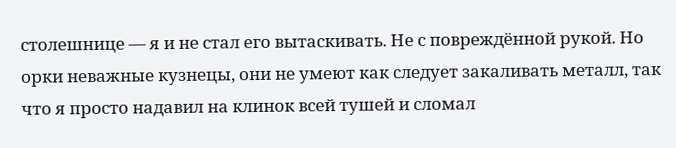столешнице — я и не стал его вытаскивать. Не с повреждённой рукой. Но орки неважные кузнецы, они не умеют как следует закаливать металл, так что я просто надавил на клинок всей тушей и сломал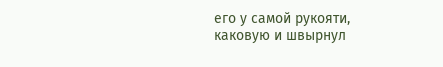его у самой рукояти, каковую и швырнул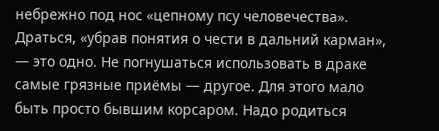небрежно под нос «цепному псу человечества».
Драться, «убрав понятия о чести в дальний карман», — это одно. Не погнушаться использовать в драке самые грязные приёмы — другое. Для этого мало быть просто бывшим корсаром. Надо родиться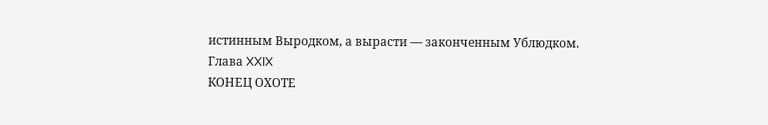истинным Выродком, а вырасти — законченным Ублюдком.
Глава XXIX
КОНЕЦ ОХОТЕ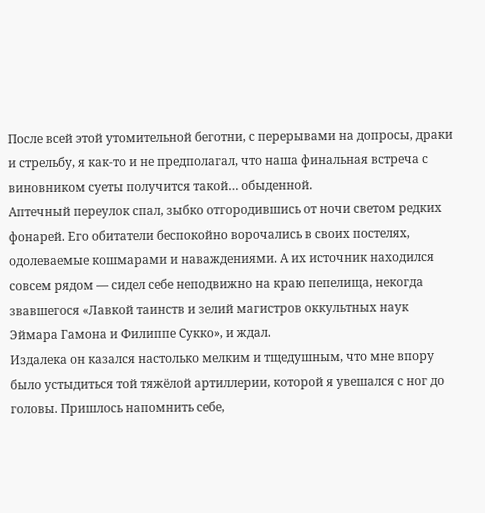После всей этой утомительной беготни, с перерывами на допросы, драки и стрельбу, я как-то и не предполагал, что наша финальная встреча с виновником суеты получится такой… обыденной.
Аптечный переулок спал, зыбко отгородившись от ночи светом редких фонарей. Его обитатели беспокойно ворочались в своих постелях, одолеваемые кошмарами и наваждениями. А их источник находился совсем рядом — сидел себе неподвижно на краю пепелища, некогда звавшегося «Лавкой таинств и зелий магистров оккультных наук Эймара Гамона и Филиппе Сукко», и ждал.
Издалека он казался настолько мелким и тщедушным, что мне впору было устыдиться той тяжёлой артиллерии, которой я увешался с ног до головы. Пришлось напомнить себе,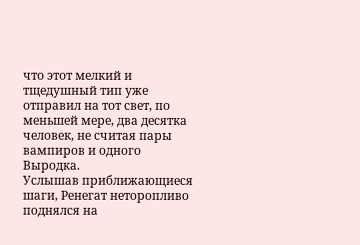что этот мелкий и тщедушный тип уже отправил на тот свет, по меньшей мере, два десятка человек, не считая пары вампиров и одного Выродка.
Услышав приближающиеся шаги, Ренегат неторопливо поднялся на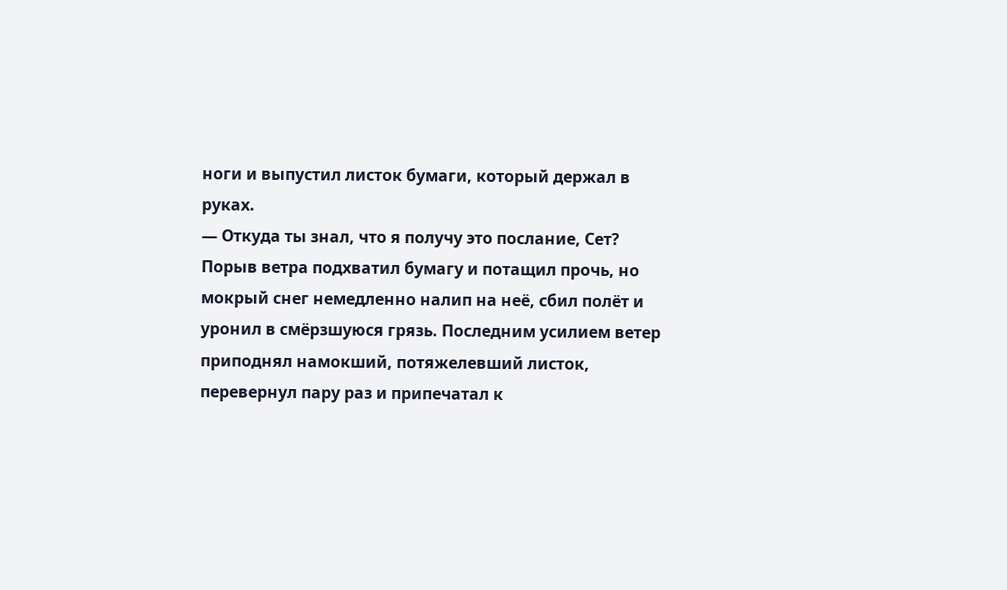ноги и выпустил листок бумаги, который держал в руках.
— Откуда ты знал, что я получу это послание, Сет?
Порыв ветра подхватил бумагу и потащил прочь, но мокрый снег немедленно налип на неё, сбил полёт и уронил в смёрзшуюся грязь. Последним усилием ветер приподнял намокший, потяжелевший листок, перевернул пару раз и припечатал к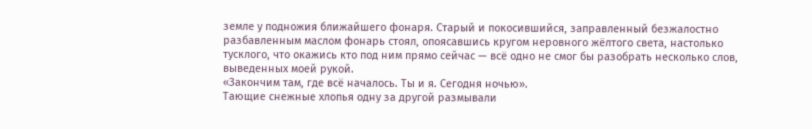земле у подножия ближайшего фонаря. Старый и покосившийся, заправленный безжалостно разбавленным маслом фонарь стоял, опоясавшись кругом неровного жёлтого света, настолько тусклого, что окажись кто под ним прямо сейчас — всё одно не смог бы разобрать несколько слов, выведенных моей рукой.
«Закончим там, где всё началось. Ты и я. Сегодня ночью».
Тающие снежные хлопья одну за другой размывали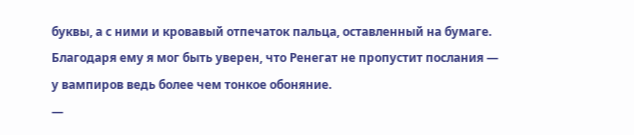буквы, а с ними и кровавый отпечаток пальца, оставленный на бумаге. Благодаря ему я мог быть уверен, что Ренегат не пропустит послания — у вампиров ведь более чем тонкое обоняние.
—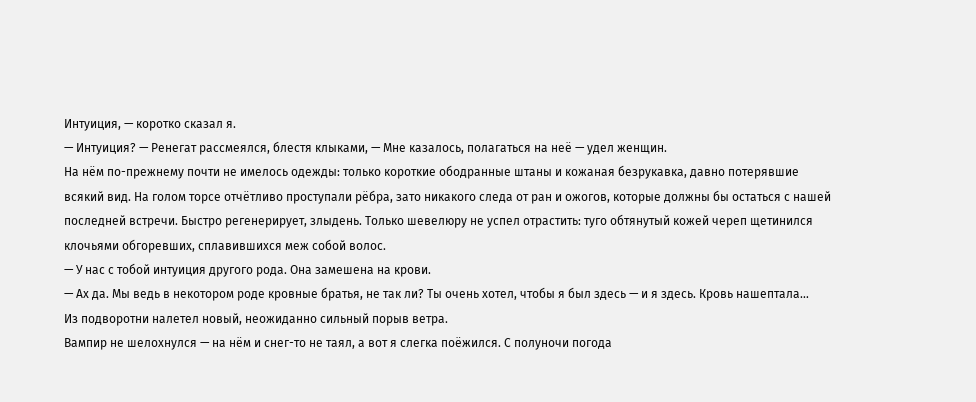Интуиция, — коротко сказал я.
— Интуиция? — Ренегат рассмеялся, блестя клыками, — Мне казалось, полагаться на неё — удел женщин.
На нём по-прежнему почти не имелось одежды: только короткие ободранные штаны и кожаная безрукавка, давно потерявшие всякий вид. На голом торсе отчётливо проступали рёбра, зато никакого следа от ран и ожогов, которые должны бы остаться с нашей последней встречи. Быстро регенерирует, злыдень. Только шевелюру не успел отрастить: туго обтянутый кожей череп щетинился клочьями обгоревших, сплавившихся меж собой волос.
— У нас с тобой интуиция другого рода. Она замешена на крови.
— Ах да. Мы ведь в некотором роде кровные братья, не так ли? Ты очень хотел, чтобы я был здесь — и я здесь. Кровь нашептала…
Из подворотни налетел новый, неожиданно сильный порыв ветра.
Вампир не шелохнулся — на нём и снег-то не таял, а вот я слегка поёжился. С полуночи погода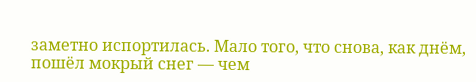заметно испортилась. Мало того, что снова, как днём, пошёл мокрый снег — чем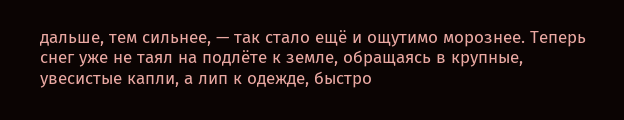дальше, тем сильнее, — так стало ещё и ощутимо морознее. Теперь снег уже не таял на подлёте к земле, обращаясь в крупные, увесистые капли, а лип к одежде, быстро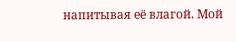напитывая её влагой. Мой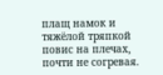плащ намок и тяжёлой тряпкой повис на плечах, почти не согревая.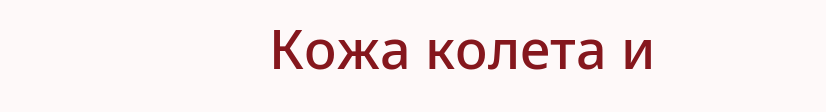Кожа колета и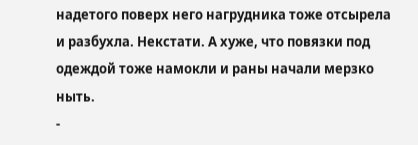надетого поверх него нагрудника тоже отсырела и разбухла. Некстати. А хуже, что повязки под одеждой тоже намокли и раны начали мерзко ныть.
-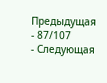Предыдущая
- 87/107
- Следующая